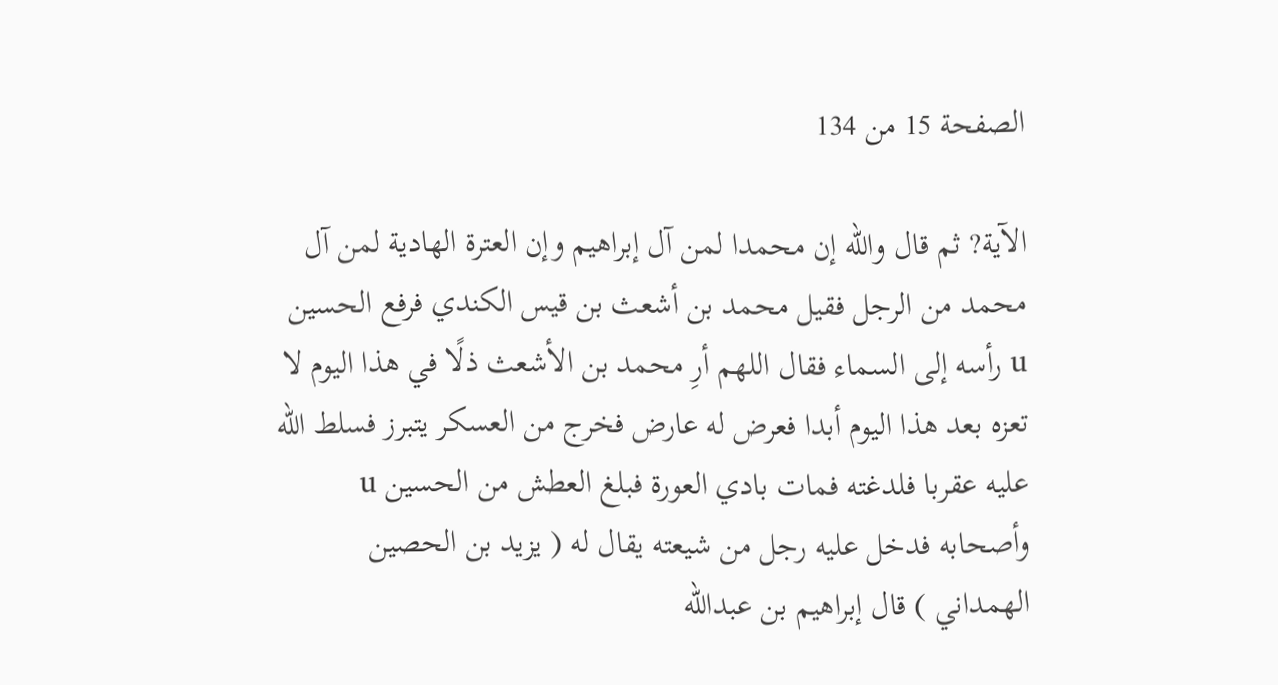الصفحة 15 من 134

الآية? ثم قال والله إن محمدا لمن آل إبراهيم وإن العترة الهادية لمن آل محمد من الرجل فقيل محمد بن أشعث بن قيس الكندي فرفع الحسين u رأسه إلى السماء فقال اللهم أرِ محمد بن الأشعث ذلًا في هذا اليوم لا تعزه بعد هذا اليوم أبدا فعرض له عارض فخرج من العسكر يتبرز فسلط الله عليه عقربا فلدغته فمات بادي العورة فبلغ العطش من الحسين u وأصحابه فدخل عليه رجل من شيعته يقال له ( يزيد بن الحصين الهمداني ) قال إبراهيم بن عبدالله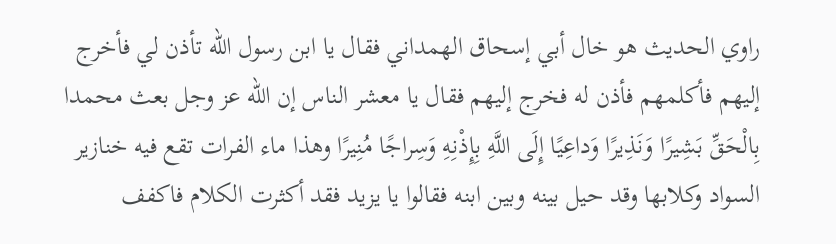راوي الحديث هو خال أبي إسحاق الهمداني فقال يا ابن رسول الله تأذن لي فأخرج إليهم فأكلمهم فأذن له فخرج إليهم فقال يا معشر الناس إن الله عز وجل بعث محمدا بِالْحَقِّ بَشِيرًا وَنَذِيرًا وَداعِيًا إِلَى اللَّهِ بِإِذْنِهِ وَسِراجًا مُنِيرًا وهذا ماء الفرات تقع فيه خنازير السواد وكلابها وقد حيل بينه وبين ابنه فقالوا يا يزيد فقد أكثرت الكلام فاكفف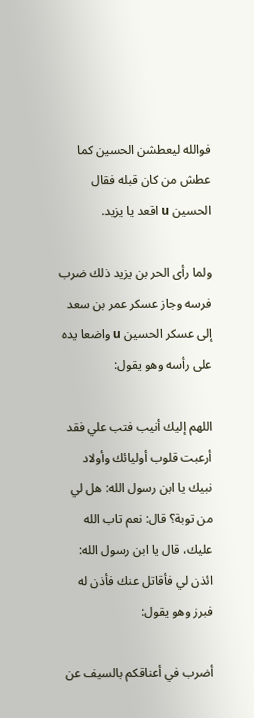فوالله ليعطشن الحسين كما عطش من كان قبله فقال الحسين u اقعد يا يزيد.

ولما رأى الحر بن يزيد ذلك ضرب فرسه وجاز عسكر عمر بن سعد إلى عسكر الحسين u واضعا يده على رأسه وهو يقول:

اللهم إليك أنيب فتب علي فقد أرعبت قلوب أوليائك وأولاد نبيك يا ابن رسول الله: هل لي من توبة؟ قال: نعم تاب الله عليك، قال يا ابن رسول الله: ائذن لي فأقاتل عنك فأذن له فبرز وهو يقول:

أضرب في أعناقكم بالسيف عن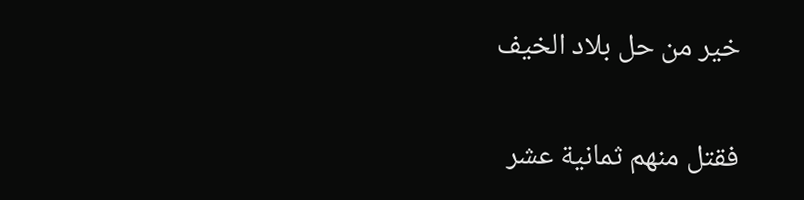خير من حل بلاد الخيف

فقتل منهم ثمانية عشر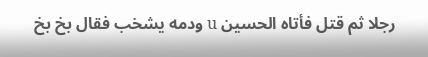رجلا ثم قتل فأتاه الحسين u ودمه يشخب فقال بخ بخ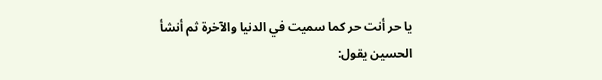يا حر أنت حر كما سميت في الدنيا والآخرة ثم أنشأ الحسين يقول: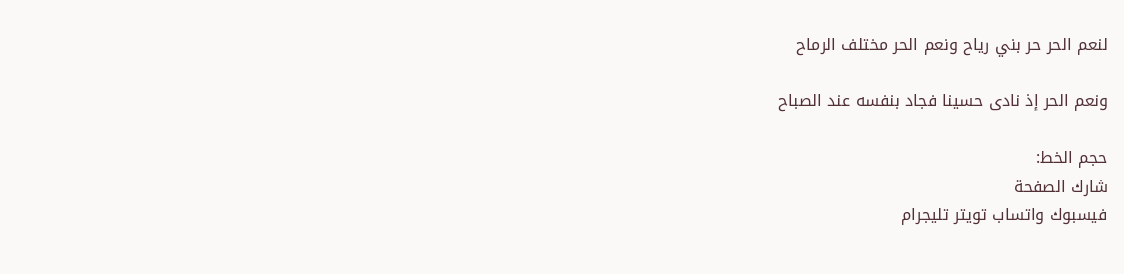لنعم الحر حر بني رياح ونعم الحر مختلف الرماح

ونعم الحر إذ نادى حسينا فجاد بنفسه عند الصباح

حجم الخط:
شارك الصفحة
فيسبوك واتساب تويتر تليجرام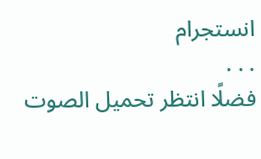انستجرام
. . .
فضلًا انتظر تحميل الصوت